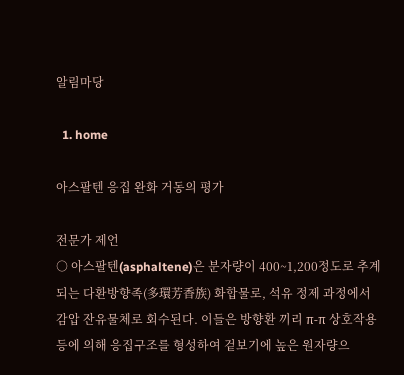알림마당

  1. home

아스팔텐 응집 완화 거동의 평가

전문가 제언
○ 아스팔텐(asphaltene)은 분자량이 400~1,200정도로 추계되는 다환방향족(多環芳香族) 화합물로, 석유 정제 과정에서 감압 잔유물체로 회수된다. 이들은 방향환 끼리 π-π 상호작용 등에 의해 응집구조를 형성하여 겉보기에 높은 원자량으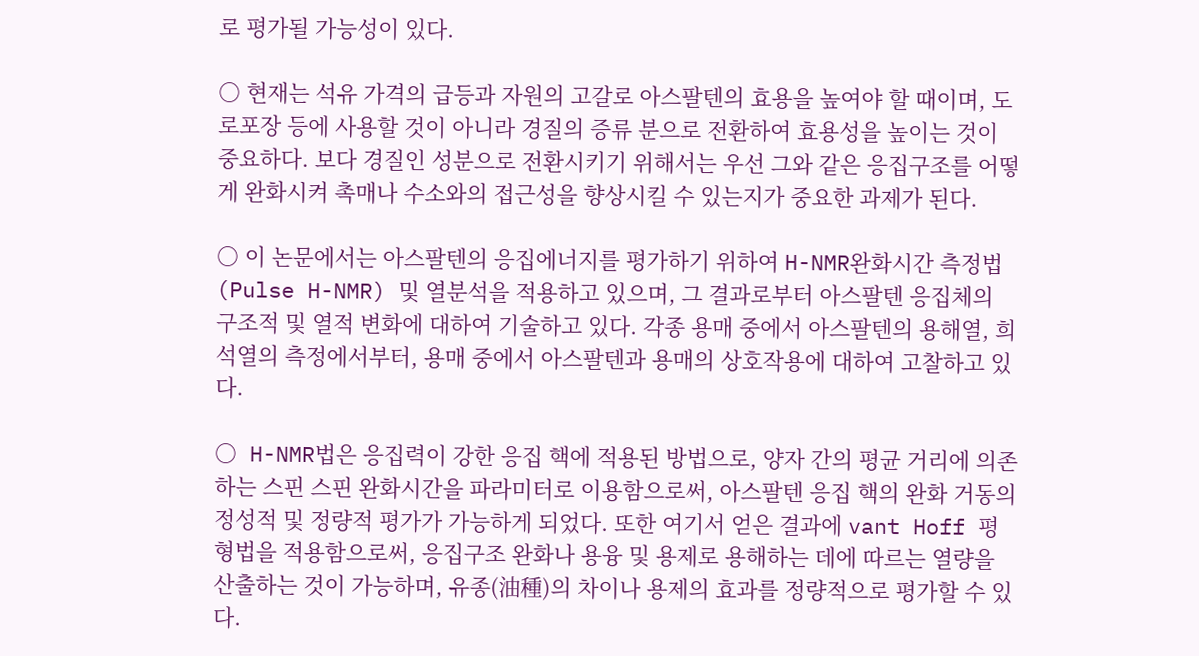로 평가될 가능성이 있다.

○ 현재는 석유 가격의 급등과 자원의 고갈로 아스팔텐의 효용을 높여야 할 때이며, 도로포장 등에 사용할 것이 아니라 경질의 증류 분으로 전환하여 효용성을 높이는 것이 중요하다. 보다 경질인 성분으로 전환시키기 위해서는 우선 그와 같은 응집구조를 어떻게 완화시켜 촉매나 수소와의 접근성을 향상시킬 수 있는지가 중요한 과제가 된다.

○ 이 논문에서는 아스팔텐의 응집에너지를 평가하기 위하여 H-NMR완화시간 측정법(Pulse H-NMR) 및 열분석을 적용하고 있으며, 그 결과로부터 아스팔텐 응집체의 구조적 및 열적 변화에 대하여 기술하고 있다. 각종 용매 중에서 아스팔텐의 용해열, 희석열의 측정에서부터, 용매 중에서 아스팔텐과 용매의 상호작용에 대하여 고찰하고 있다.

○ H-NMR법은 응집력이 강한 응집 핵에 적용된 방법으로, 양자 간의 평균 거리에 의존하는 스핀 스핀 완화시간을 파라미터로 이용함으로써, 아스팔텐 응집 핵의 완화 거동의 정성적 및 정량적 평가가 가능하게 되었다. 또한 여기서 얻은 결과에 vant Hoff 평형법을 적용함으로써, 응집구조 완화나 용융 및 용제로 용해하는 데에 따르는 열량을 산출하는 것이 가능하며, 유종(油種)의 차이나 용제의 효과를 정량적으로 평가할 수 있다.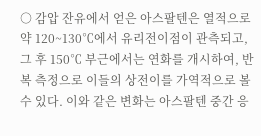○ 감압 잔유에서 얻은 아스팔텐은 열적으로 약 120~130℃에서 유리전이점이 관측되고, 그 후 150℃ 부근에서는 연화를 개시하여, 반복 측정으로 이들의 상전이를 가역적으로 볼 수 있다. 이와 같은 변화는 아스팔텐 중간 응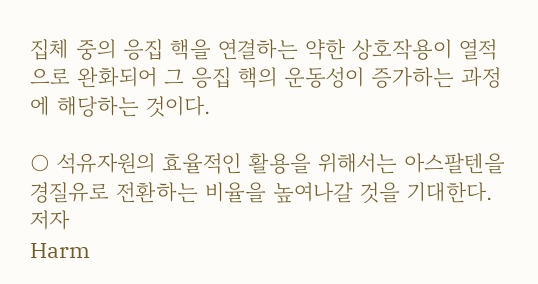집체 중의 응집 핵을 연결하는 약한 상호작용이 열적으로 완화되어 그 응집 핵의 운동성이 증가하는 과정에 해당하는 것이다.

○ 석유자원의 효율적인 활용을 위해서는 아스팔텐을 경질유로 전환하는 비율을 높여나갈 것을 기대한다.
저자
Harm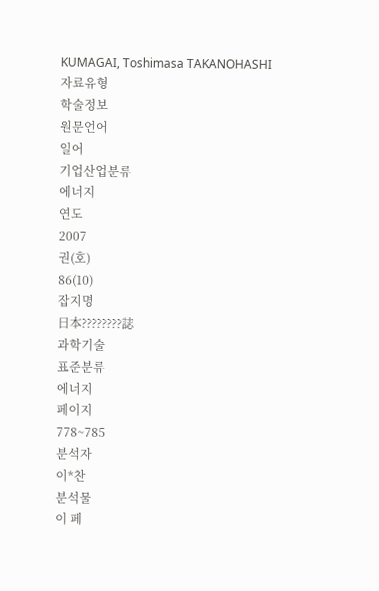KUMAGAI, Toshimasa TAKANOHASHI
자료유형
학술정보
원문언어
일어
기업산업분류
에너지
연도
2007
권(호)
86(10)
잡지명
日本????????誌
과학기술
표준분류
에너지
페이지
778~785
분석자
이*찬
분석물
이 페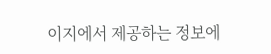이지에서 제공하는 정보에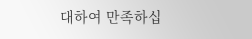대하여 만족하십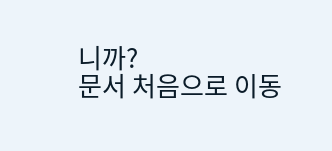니까?
문서 처음으로 이동